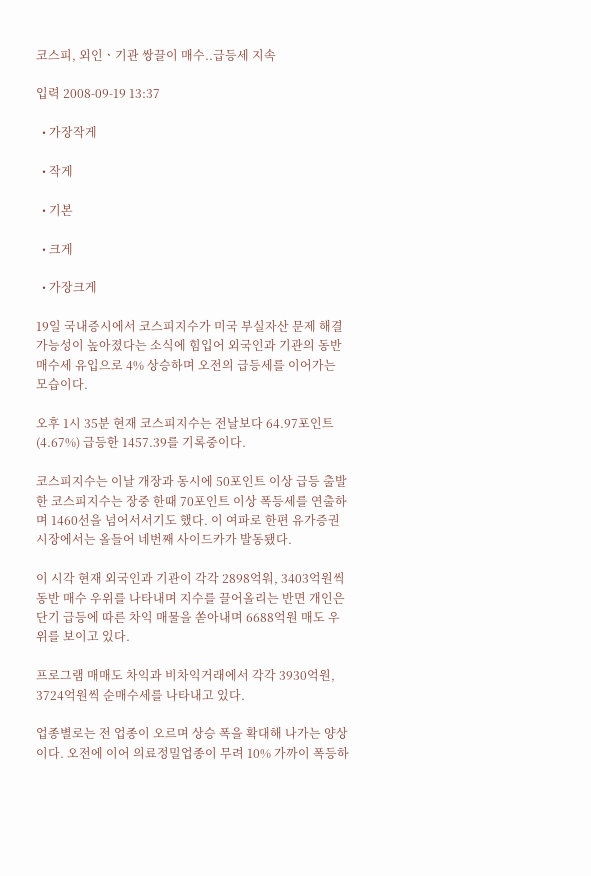코스피, 외인ㆍ기관 쌍끌이 매수..급등세 지속

입력 2008-09-19 13:37

  • 가장작게

  • 작게

  • 기본

  • 크게

  • 가장크게

19일 국내증시에서 코스피지수가 미국 부실자산 문제 해결 가능성이 높아졌다는 소식에 힘입어 외국인과 기관의 동반 매수세 유입으로 4% 상승하며 오전의 급등세를 이어가는 모습이다.

오후 1시 35분 현재 코스피지수는 전날보다 64.97포인트(4.67%) 급등한 1457.39를 기록중이다.

코스피지수는 이날 개장과 동시에 50포인트 이상 급등 출발한 코스피지수는 장중 한때 70포인트 이상 폭등세를 연출하며 1460선을 넘어서서기도 했다. 이 여파로 한편 유가증권시장에서는 올들어 네번째 사이드카가 발동됐다.

이 시각 현재 외국인과 기관이 각각 2898억워, 3403억원씩 동반 매수 우위를 나타내며 지수를 끌어올리는 반면 개인은 단기 급등에 따른 차익 매물을 쏟아내며 6688억원 매도 우위를 보이고 있다.

프로그램 매매도 차익과 비차익거래에서 각각 3930억원, 3724억원씩 순매수세를 나타내고 있다.

업종별로는 전 업종이 오르며 상승 폭을 확대해 나가는 양상이다. 오전에 이어 의료정밀업종이 무려 10% 가까이 폭등하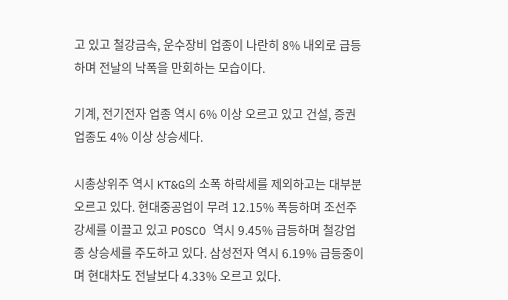고 있고 철강금속, 운수장비 업종이 나란히 8% 내외로 급등하며 전날의 낙폭을 만회하는 모습이다.

기계, 전기전자 업종 역시 6% 이상 오르고 있고 건설, 증권업종도 4% 이상 상승세다.

시총상위주 역시 KT&G의 소폭 하락세를 제외하고는 대부분 오르고 있다. 현대중공업이 무려 12.15% 폭등하며 조선주 강세를 이끌고 있고 POSCO 역시 9.45% 급등하며 철강업종 상승세를 주도하고 있다. 삼성전자 역시 6.19% 급등중이며 현대차도 전날보다 4.33% 오르고 있다.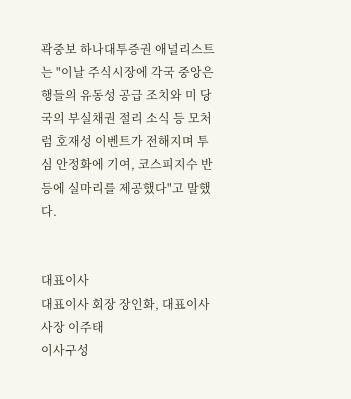곽중보 하나대투증권 애널리스트는 "이날 주식시장에 각국 중앙은행들의 유동성 공급 조치와 미 당국의 부실채권 절리 소식 등 모처럼 호재성 이벤트가 전해지며 투심 안정화에 기여, 코스피지수 반등에 실마리를 제공했다"고 말했다.


대표이사
대표이사 회장 장인화, 대표이사 사장 이주태
이사구성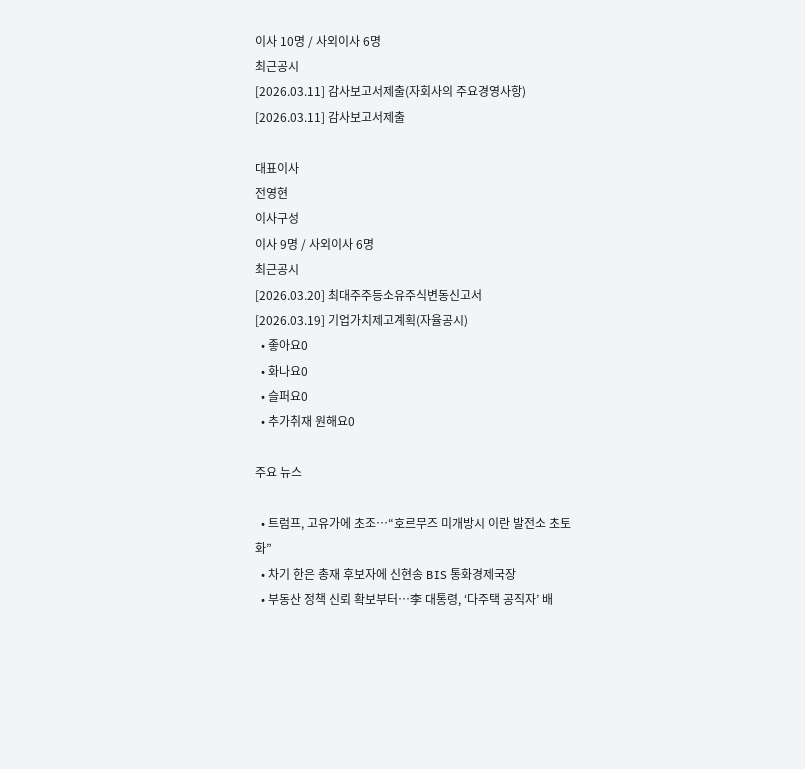이사 10명 / 사외이사 6명
최근공시
[2026.03.11] 감사보고서제출(자회사의 주요경영사항)
[2026.03.11] 감사보고서제출

대표이사
전영현
이사구성
이사 9명 / 사외이사 6명
최근공시
[2026.03.20] 최대주주등소유주식변동신고서
[2026.03.19] 기업가치제고계획(자율공시)
  • 좋아요0
  • 화나요0
  • 슬퍼요0
  • 추가취재 원해요0

주요 뉴스

  • 트럼프, 고유가에 초조…“호르무즈 미개방시 이란 발전소 초토화”
  • 차기 한은 총재 후보자에 신현송 BIS 통화경제국장
  • 부동산 정책 신뢰 확보부터⋯李 대통령, ‘다주택 공직자’ 배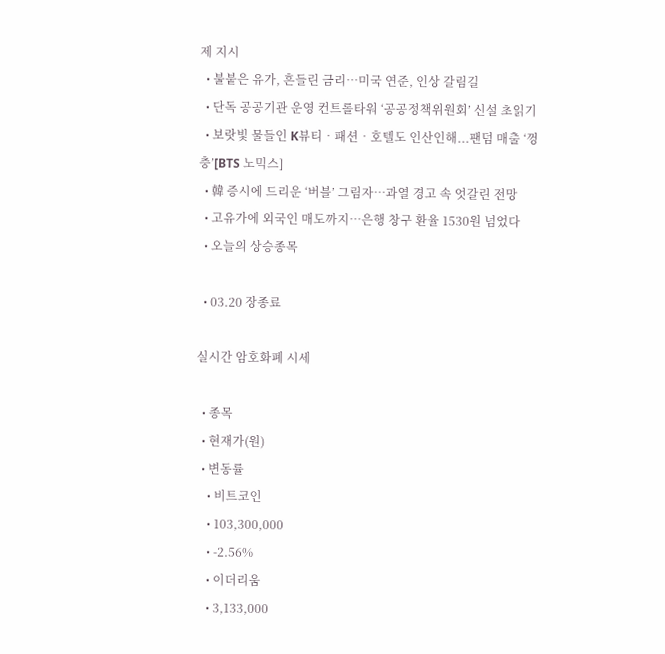제 지시
  • 불붙은 유가, 흔들린 금리…미국 연준, 인상 갈림길
  • 단독 공공기관 운영 컨트롤타워 ‘공공정책위원회’ 신설 초읽기
  • 보랏빛 물들인 K뷰티‧패션‧호텔도 인산인해...팬덤 매출 ‘껑충’[BTS 노믹스]
  • 韓 증시에 드리운 ‘버블’ 그림자…과열 경고 속 엇갈린 전망
  • 고유가에 외국인 매도까지⋯은행 창구 환율 1530원 넘었다
  • 오늘의 상승종목

  • 03.20 장종료

실시간 암호화폐 시세

  • 종목
  • 현재가(원)
  • 변동률
    • 비트코인
    • 103,300,000
    • -2.56%
    • 이더리움
    • 3,133,000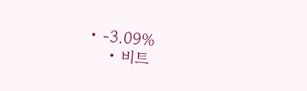• -3.09%
    • 비트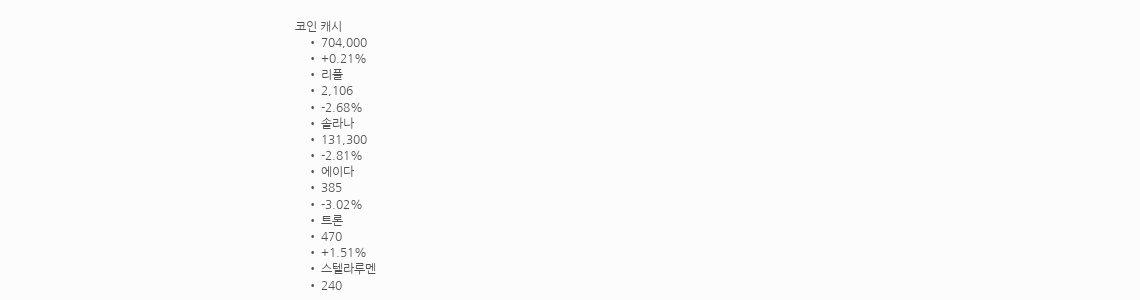코인 캐시
    • 704,000
    • +0.21%
    • 리플
    • 2,106
    • -2.68%
    • 솔라나
    • 131,300
    • -2.81%
    • 에이다
    • 385
    • -3.02%
    • 트론
    • 470
    • +1.51%
    • 스텔라루멘
    • 240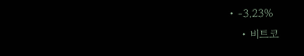• -3.23%
    • 비트코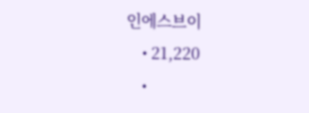인에스브이
    • 21,220
    •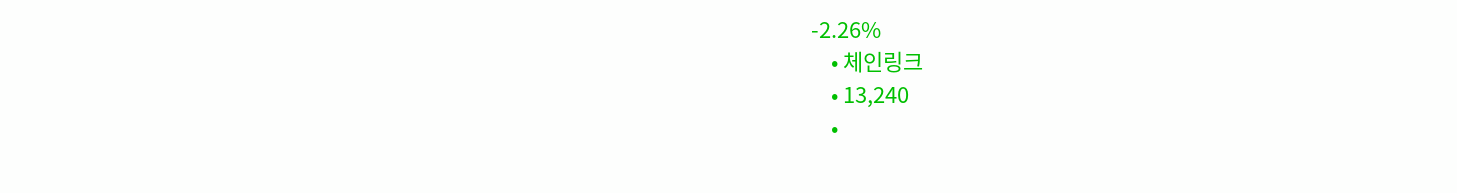-2.26%
    • 체인링크
    • 13,240
    •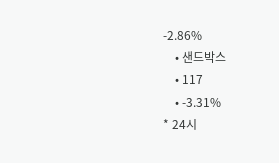-2.86%
    • 샌드박스
    • 117
    • -3.31%
* 24시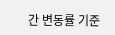간 변동률 기준